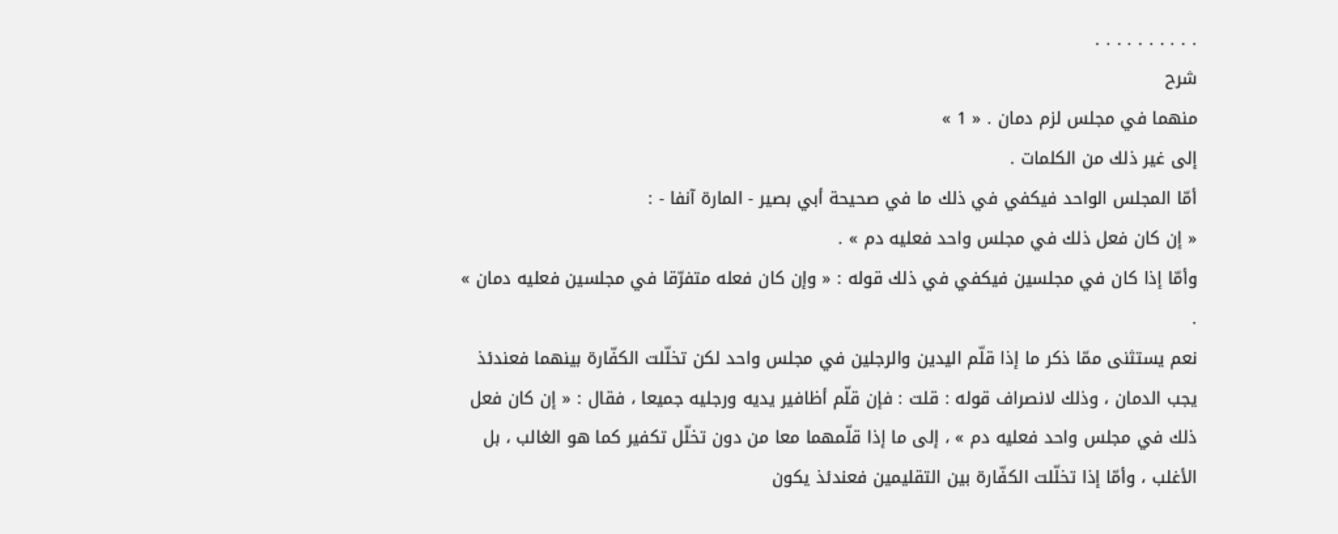. . . . . . . . . .
شرح
منهما في مجلس لزم دمان . « 1 »
إلى غير ذلك من الكلمات .
أمّا المجلس الواحد فيكفي في ذلك ما في صحيحة أبي بصير - المارة آنفا - :
« إن كان فعل ذلك في مجلس واحد فعليه دم » .
وأمّا إذا كان في مجلسين فيكفي في ذلك قوله : « وإن كان فعله متفرّقا في مجلسين فعليه دمان » .
نعم يستثنى ممّا ذكر ما إذا قلّم اليدين والرجلين في مجلس واحد لكن تخلّلت الكفّارة بينهما فعندئذ يجب الدمان ، وذلك لانصراف قوله : قلت : فإن قلّم أظافير يديه ورجليه جميعا ، فقال : « إن كان فعل ذلك في مجلس واحد فعليه دم » ، إلى ما إذا قلّمهما معا من دون تخلّل تكفير كما هو الغالب ، بل الأغلب ، وأمّا إذا تخلّلت الكفّارة بين التقليمين فعندئذ يكون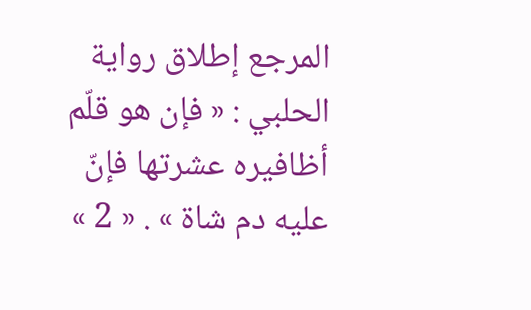المرجع إطلاق رواية الحلبي : « فإن هو قلّم أظافيره عشرتها فإنّ عليه دم شاة » . « 2 »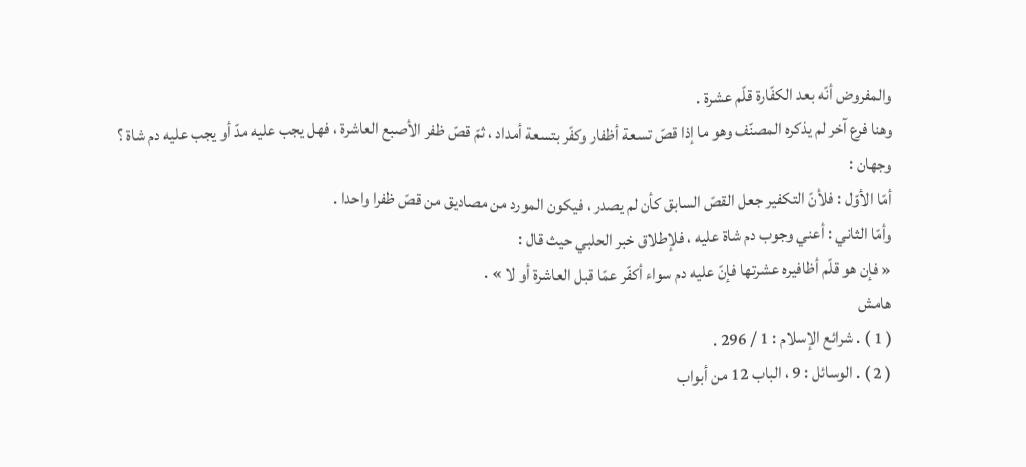والمفروض أنّه بعد الكفّارة قلّم عشرة .
وهنا فرع آخر لم يذكره المصنّف وهو ما إذا قصّ تسعة أظفار وكفّر بتسعة أمداد ، ثمّ قصّ ظفر الأصبع العاشرة ، فهل يجب عليه مدّ أو يجب عليه دم شاة ؟
وجهان :
أمّا الأوّل : فلأنّ التكفير جعل القصّ السابق كأن لم يصدر ، فيكون المورد من مصاديق من قصّ ظفرا واحدا .
وأمّا الثاني : أعني وجوب دم شاة عليه ، فلإطلاق خبر الحلبي حيث قال :
« فإن هو قلّم أظافيره عشرتها فإنّ عليه دم سواء أكفّر عمّا قبل العاشرة أو لا » .
هامش
( 1 ) . شرائع الإسلام : 1 / 296 .
( 2 ) . الوسائل : 9 ، الباب 12 من أبواب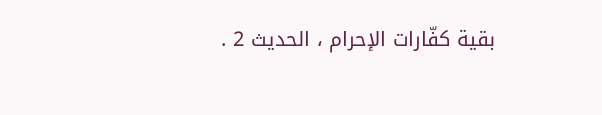بقية كفّارات الإحرام ، الحديث 2 .